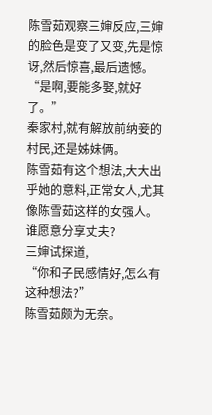陈雪茹观察三婶反应,三婶的脸色是变了又变,先是惊讶,然后惊喜,最后遗憾。
“是啊,要能多娶,就好了。”
秦家村,就有解放前纳妾的村民,还是姊妹俩。
陈雪茹有这个想法,大大出乎她的意料,正常女人,尤其像陈雪茹这样的女强人。
谁愿意分享丈夫?
三婶试探道,
“你和子民感情好,怎么有这种想法?”
陈雪茹颇为无奈。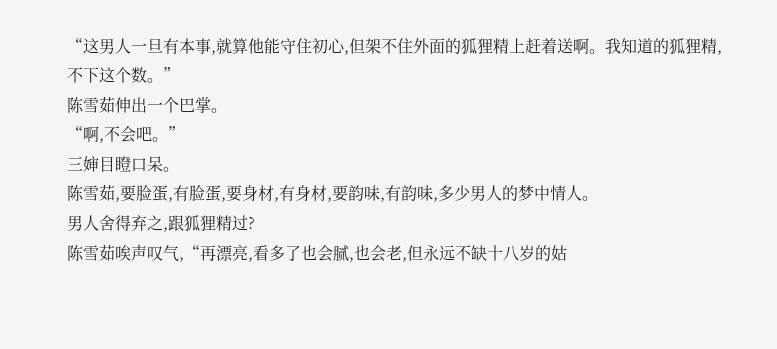“这男人一旦有本事,就算他能守住初心,但架不住外面的狐狸精上赶着送啊。我知道的狐狸精,不下这个数。”
陈雪茹伸出一个巴掌。
“啊,不会吧。”
三婶目瞪口呆。
陈雪茹,要脸蛋,有脸蛋,要身材,有身材,要韵味,有韵味,多少男人的梦中情人。
男人舍得弃之,跟狐狸精过?
陈雪茹唉声叹气,“再漂亮,看多了也会腻,也会老,但永远不缺十八岁的姑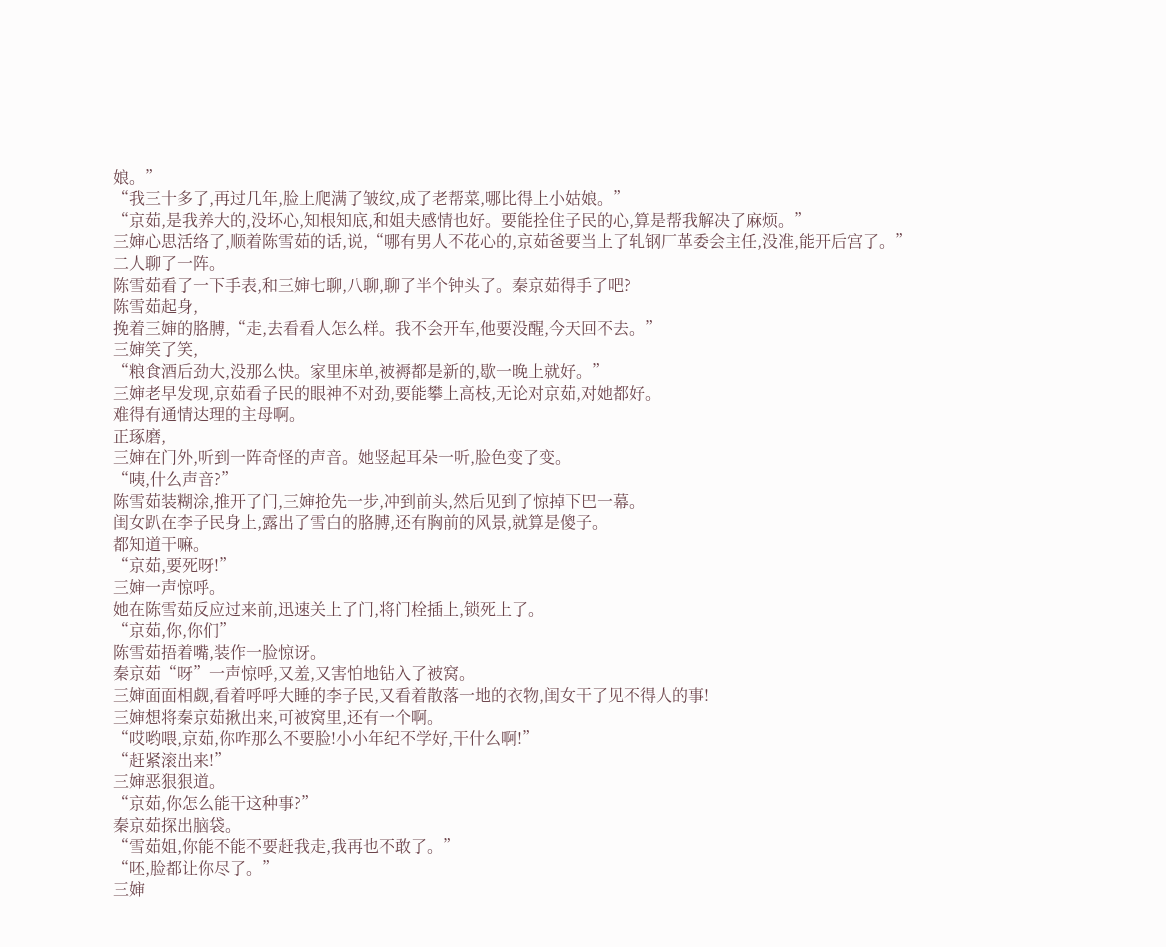娘。”
“我三十多了,再过几年,脸上爬满了皱纹,成了老帮菜,哪比得上小姑娘。”
“京茹,是我养大的,没坏心,知根知底,和姐夫感情也好。要能拴住子民的心,算是帮我解决了麻烦。”
三婶心思活络了,顺着陈雪茹的话,说,“哪有男人不花心的,京茹爸要当上了轧钢厂革委会主任,没准,能开后宫了。”
二人聊了一阵。
陈雪茹看了一下手表,和三婶七聊,八聊,聊了半个钟头了。秦京茹得手了吧?
陈雪茹起身,
挽着三婶的胳膊,“走,去看看人怎么样。我不会开车,他要没醒,今天回不去。”
三婶笑了笑,
“粮食酒后劲大,没那么快。家里床单,被褥都是新的,歇一晚上就好。”
三婶老早发现,京茹看子民的眼神不对劲,要能攀上高枝,无论对京茹,对她都好。
难得有通情达理的主母啊。
正琢磨,
三婶在门外,听到一阵奇怪的声音。她竖起耳朵一听,脸色变了变。
“咦,什么声音?”
陈雪茹装糊涂,推开了门,三婶抢先一步,冲到前头,然后见到了惊掉下巴一幕。
闺女趴在李子民身上,露出了雪白的胳膊,还有胸前的风景,就算是傻子。
都知道干嘛。
“京茹,要死呀!”
三婶一声惊呼。
她在陈雪茹反应过来前,迅速关上了门,将门栓插上,锁死上了。
“京茹,你,你们”
陈雪茹捂着嘴,装作一脸惊讶。
秦京茹“呀”一声惊呼,又羞,又害怕地钻入了被窝。
三婶面面相觑,看着呼呼大睡的李子民,又看着散落一地的衣物,闺女干了见不得人的事!
三婶想将秦京茹揪出来,可被窝里,还有一个啊。
“哎哟喂,京茹,你咋那么不要脸!小小年纪不学好,干什么啊!”
“赶紧滚出来!”
三婶恶狠狠道。
“京茹,你怎么能干这种事?”
秦京茹探出脑袋。
“雪茹姐,你能不能不要赶我走,我再也不敢了。”
“呸,脸都让你尽了。”
三婶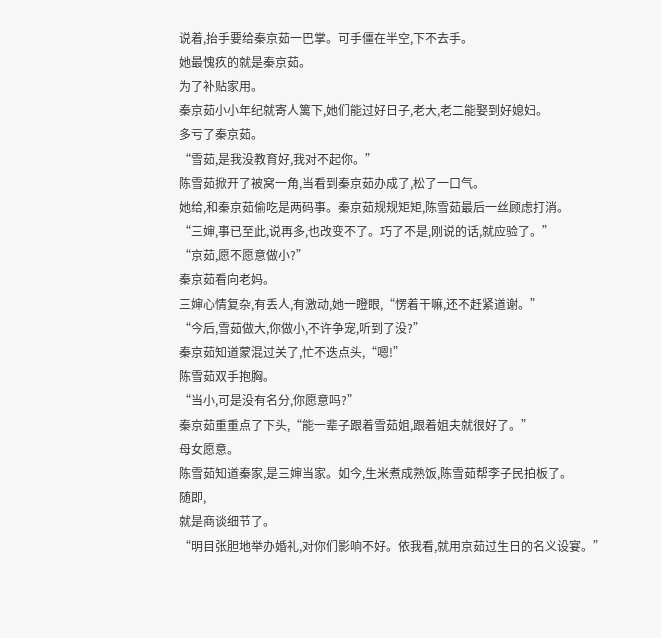说着,抬手要给秦京茹一巴掌。可手僵在半空,下不去手。
她最愧疚的就是秦京茹。
为了补贴家用。
秦京茹小小年纪就寄人篱下,她们能过好日子,老大,老二能娶到好媳妇。
多亏了秦京茹。
“雪茹,是我没教育好,我对不起你。”
陈雪茹掀开了被窝一角,当看到秦京茹办成了,松了一口气。
她给,和秦京茹偷吃是两码事。秦京茹规规矩矩,陈雪茹最后一丝顾虑打消。
“三婶,事已至此,说再多,也改变不了。巧了不是,刚说的话,就应验了。”
“京茹,愿不愿意做小?”
秦京茹看向老妈。
三婶心情复杂,有丢人,有激动,她一瞪眼,“愣着干嘛,还不赶紧道谢。”
“今后,雪茹做大,你做小,不许争宠,听到了没?”
秦京茹知道蒙混过关了,忙不迭点头,“嗯!”
陈雪茹双手抱胸。
“当小,可是没有名分,你愿意吗?”
秦京茹重重点了下头,“能一辈子跟着雪茹姐,跟着姐夫就很好了。”
母女愿意。
陈雪茹知道秦家,是三婶当家。如今,生米煮成熟饭,陈雪茹帮李子民拍板了。
随即,
就是商谈细节了。
“明目张胆地举办婚礼,对你们影响不好。依我看,就用京茹过生日的名义设宴。”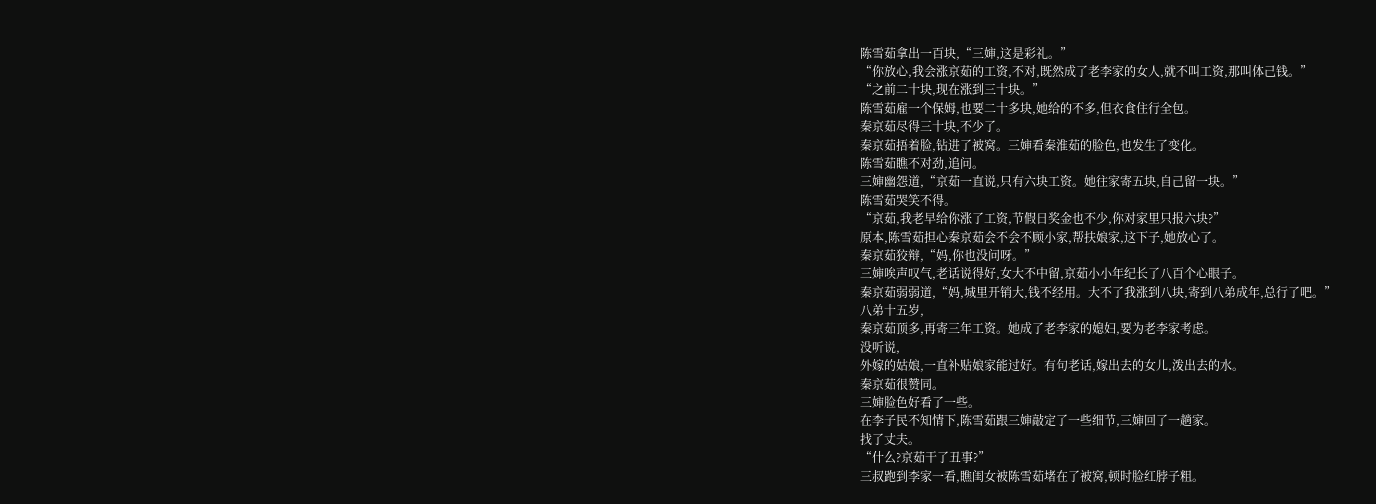陈雪茹拿出一百块,“三婶,这是彩礼。”
“你放心,我会涨京茹的工资,不对,既然成了老李家的女人,就不叫工资,那叫体己钱。”
“之前二十块,现在涨到三十块。”
陈雪茹雇一个保姆,也要二十多块,她给的不多,但衣食住行全包。
秦京茹尽得三十块,不少了。
秦京茹捂着脸,钻进了被窝。三婶看秦淮茹的脸色,也发生了变化。
陈雪茹瞧不对劲,追问。
三婶幽怨道,“京茹一直说,只有六块工资。她往家寄五块,自己留一块。”
陈雪茹哭笑不得。
“京茹,我老早给你涨了工资,节假日奖金也不少,你对家里只报六块?”
原本,陈雪茹担心秦京茹会不会不顾小家,帮扶娘家,这下子,她放心了。
秦京茹狡辩,“妈,你也没问呀。”
三婶唉声叹气,老话说得好,女大不中留,京茹小小年纪长了八百个心眼子。
秦京茹弱弱道,“妈,城里开销大,钱不经用。大不了我涨到八块,寄到八弟成年,总行了吧。”
八弟十五岁,
秦京茹顶多,再寄三年工资。她成了老李家的媳妇,要为老李家考虑。
没听说,
外嫁的姑娘,一直补贴娘家能过好。有句老话,嫁出去的女儿,泼出去的水。
秦京茹很赞同。
三婶脸色好看了一些。
在李子民不知情下,陈雪茹跟三婶敲定了一些细节,三婶回了一趟家。
找了丈夫。
“什么?京茹干了丑事?”
三叔跑到李家一看,瞧闺女被陈雪茹堵在了被窝,顿时脸红脖子粗。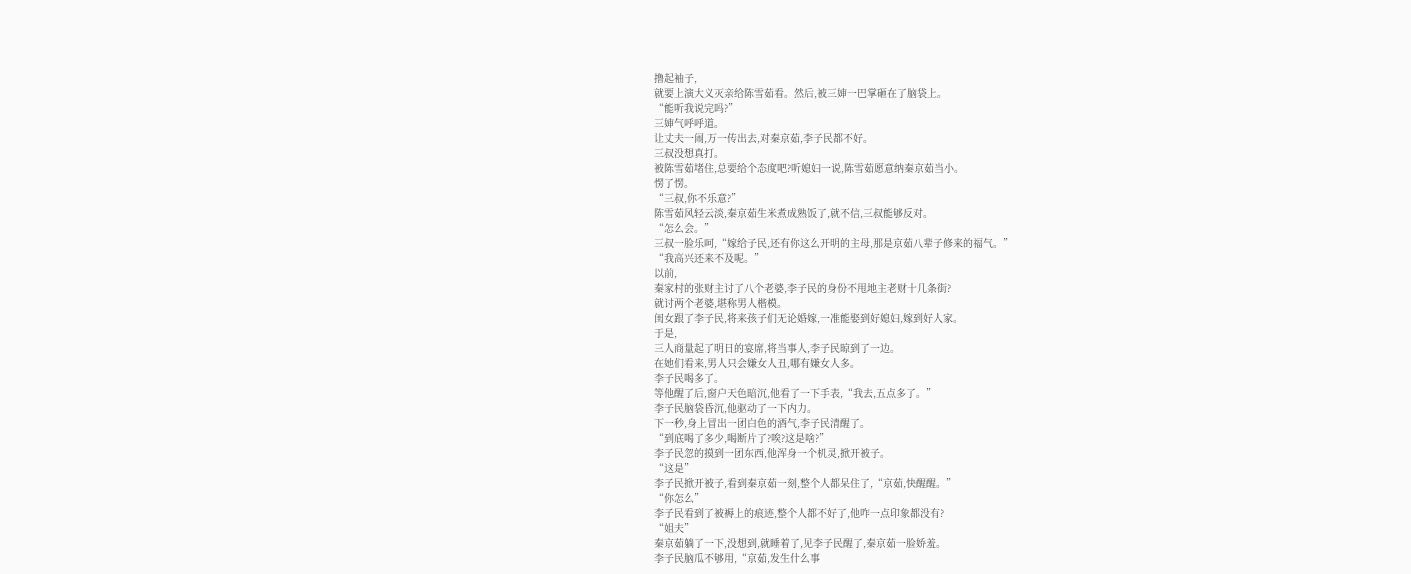撸起袖子,
就要上演大义灭亲给陈雪茹看。然后,被三婶一巴掌砸在了脑袋上。
“能听我说完吗?”
三婶气呼呼道。
让丈夫一闹,万一传出去,对秦京茹,李子民都不好。
三叔没想真打。
被陈雪茹堵住,总要给个态度吧?听媳妇一说,陈雪茹愿意纳秦京茹当小。
愣了愣。
“三叔,你不乐意?”
陈雪茹风轻云淡,秦京茹生米煮成熟饭了,就不信,三叔能够反对。
“怎么会。”
三叔一脸乐呵,“嫁给子民,还有你这么开明的主母,那是京茹八辈子修来的福气。”
“我高兴还来不及呢。”
以前,
秦家村的张财主讨了八个老婆,李子民的身份不甩地主老财十几条街?
就讨两个老婆,堪称男人楷模。
闺女跟了李子民,将来孩子们无论婚嫁,一准能娶到好媳妇,嫁到好人家。
于是,
三人商量起了明日的宴席,将当事人,李子民晾到了一边。
在她们看来,男人只会嫌女人丑,哪有嫌女人多。
李子民喝多了。
等他醒了后,窗户天色暗沉,他看了一下手表,“我去,五点多了。”
李子民脑袋昏沉,他驱动了一下内力。
下一秒,身上冒出一团白色的酒气,李子民清醒了。
“到底喝了多少,喝断片了?唉?这是啥?”
李子民忽的摸到一团东西,他浑身一个机灵,掀开被子。
“这是”
李子民掀开被子,看到秦京茹一刻,整个人都呆住了,“京茹,快醒醒。”
“你怎么”
李子民看到了被褥上的痕迹,整个人都不好了,他咋一点印象都没有?
“姐夫”
秦京茹躺了一下,没想到,就睡着了,见李子民醒了,秦京茹一脸娇羞。
李子民脑瓜不够用,“京茹,发生什么事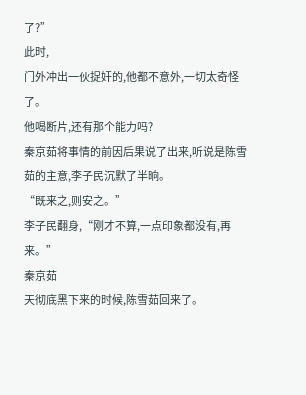了?”
此时,
门外冲出一伙捉奸的,他都不意外,一切太奇怪了。
他喝断片,还有那个能力吗?
秦京茹将事情的前因后果说了出来,听说是陈雪茹的主意,李子民沉默了半晌。
“既来之,则安之。”
李子民翻身,“刚才不算,一点印象都没有,再来。”
秦京茹
天彻底黑下来的时候,陈雪茹回来了。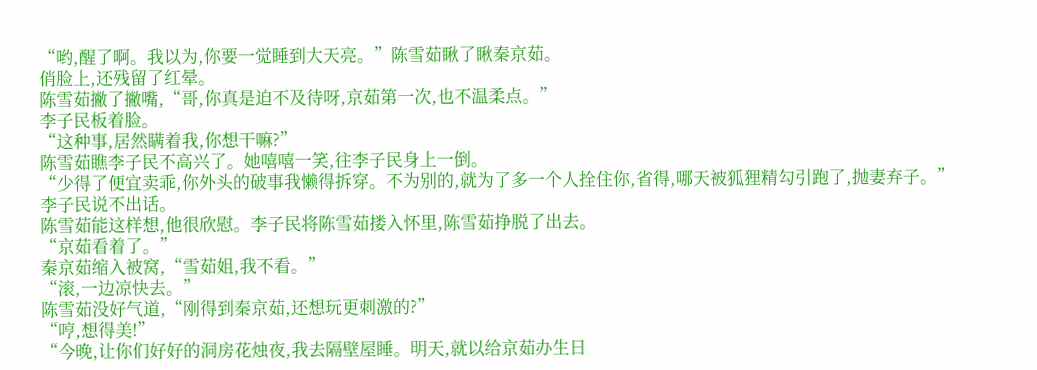“哟,醒了啊。我以为,你要一觉睡到大天亮。”陈雪茹瞅了瞅秦京茹。
俏脸上,还残留了红晕。
陈雪茹撇了撇嘴,“哥,你真是迫不及待呀,京茹第一次,也不温柔点。”
李子民板着脸。
“这种事,居然瞒着我,你想干嘛?”
陈雪茹瞧李子民不高兴了。她嘻嘻一笑,往李子民身上一倒。
“少得了便宜卖乖,你外头的破事我懒得拆穿。不为别的,就为了多一个人拴住你,省得,哪天被狐狸精勾引跑了,抛妻弃子。”
李子民说不出话。
陈雪茹能这样想,他很欣慰。李子民将陈雪茹搂入怀里,陈雪茹挣脱了出去。
“京茹看着了。”
秦京茹缩入被窝,“雪茹姐,我不看。”
“滚,一边凉快去。”
陈雪茹没好气道,“刚得到秦京茹,还想玩更刺激的?”
“哼,想得美!”
“今晚,让你们好好的洞房花烛夜,我去隔壁屋睡。明天,就以给京茹办生日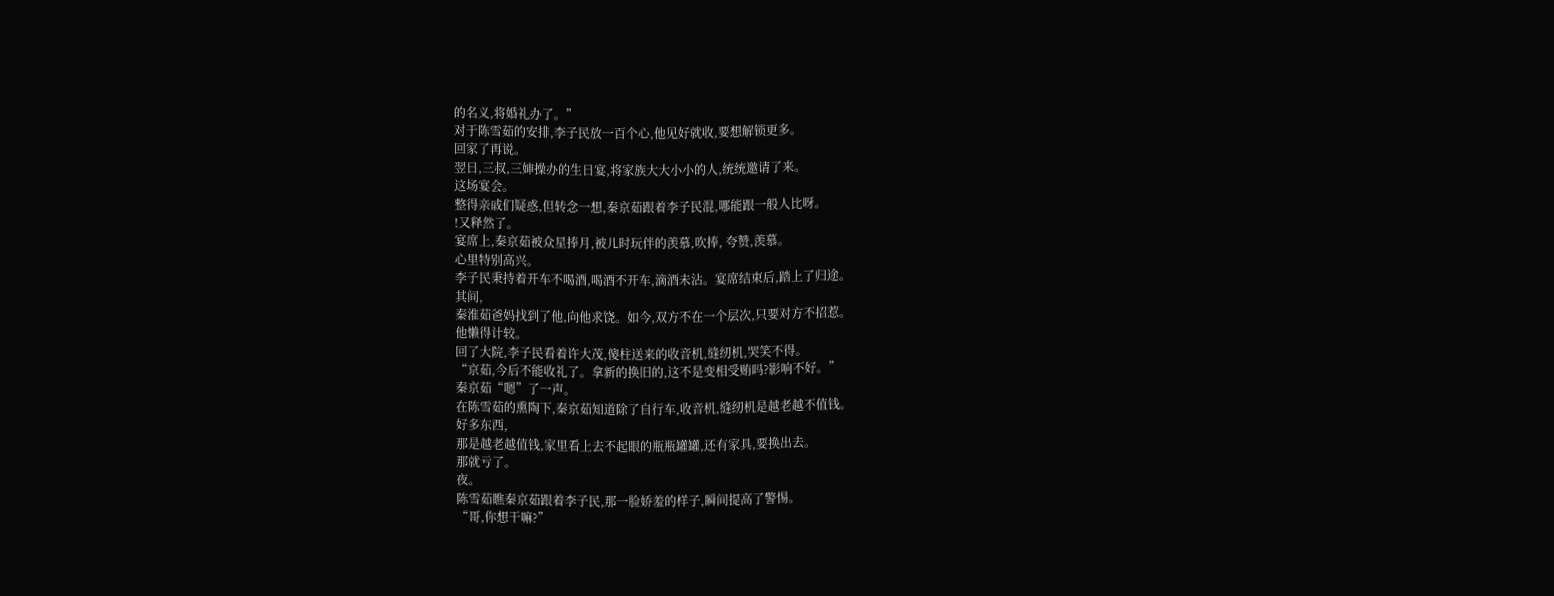的名义,将婚礼办了。”
对于陈雪茹的安排,李子民放一百个心,他见好就收,要想解锁更多。
回家了再说。
翌日,三叔,三婶操办的生日宴,将家族大大小小的人,统统邀请了来。
这场宴会。
整得亲戚们疑惑,但转念一想,秦京茹跟着李子民混,哪能跟一般人比呀。
!又释然了。
宴席上,秦京茹被众星捧月,被儿时玩伴的羡慕,吹捧, 夸赞,羡慕。
心里特别高兴。
李子民秉持着开车不喝酒,喝酒不开车,滴酒未沾。宴席结束后,踏上了归途。
其间,
秦淮茹爸妈找到了他,向他求饶。如今,双方不在一个层次,只要对方不招惹。
他懒得计较。
回了大院,李子民看着许大茂,傻柱送来的收音机,缝纫机,哭笑不得。
“京茹,今后不能收礼了。拿新的换旧的,这不是变相受贿吗?影响不好。”
秦京茹“嗯”了一声。
在陈雪茹的熏陶下,秦京茹知道除了自行车,收音机,缝纫机是越老越不值钱。
好多东西,
那是越老越值钱,家里看上去不起眼的瓶瓶罐罐,还有家具,要换出去。
那就亏了。
夜。
陈雪茹瞧秦京茹跟着李子民,那一脸娇羞的样子,瞬间提高了警惕。
“哥,你想干嘛?”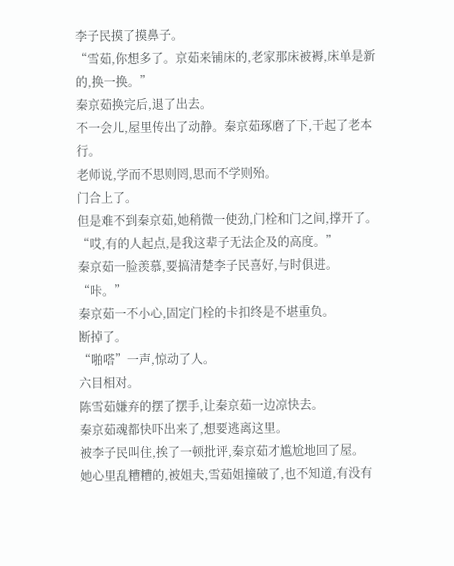李子民摸了摸鼻子。
“雪茹,你想多了。京茹来铺床的,老家那床被褥,床单是新的,换一换。”
秦京茹换完后,退了出去。
不一会儿,屋里传出了动静。秦京茹琢磨了下,干起了老本行。
老师说,学而不思则罔,思而不学则殆。
门合上了。
但是难不到秦京茹,她稍微一使劲,门栓和门之间,撑开了。
“哎,有的人起点,是我这辈子无法企及的高度。”
秦京茹一脸羡慕,要搞清楚李子民喜好,与时俱进。
“咔。”
秦京茹一不小心,固定门栓的卡扣终是不堪重负。
断掉了。
“啪嗒”一声,惊动了人。
六目相对。
陈雪茹嫌弃的摆了摆手,让秦京茹一边凉快去。
秦京茹魂都快吓出来了,想要逃离这里。
被李子民叫住,挨了一顿批评,秦京茹才尴尬地回了屋。
她心里乱糟糟的,被姐夫,雪茹姐撞破了,也不知道,有没有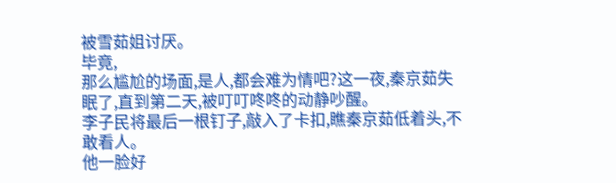被雪茹姐讨厌。
毕竟,
那么尴尬的场面,是人,都会难为情吧?这一夜,秦京茹失眠了,直到第二天,被叮叮咚咚的动静吵醒。
李子民将最后一根钉子,敲入了卡扣,瞧秦京茹低着头,不敢看人。
他一脸好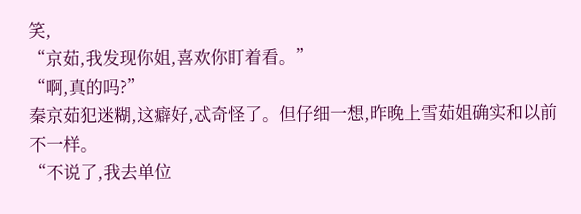笑,
“京茹,我发现你姐,喜欢你盯着看。”
“啊,真的吗?”
秦京茹犯迷糊,这癖好,忒奇怪了。但仔细一想,昨晚上雪茹姐确实和以前不一样。
“不说了,我去单位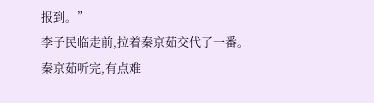报到。”
李子民临走前,拉着秦京茹交代了一番。秦京茹听完,有点难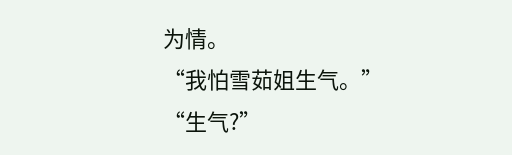为情。
“我怕雪茹姐生气。”
“生气?”